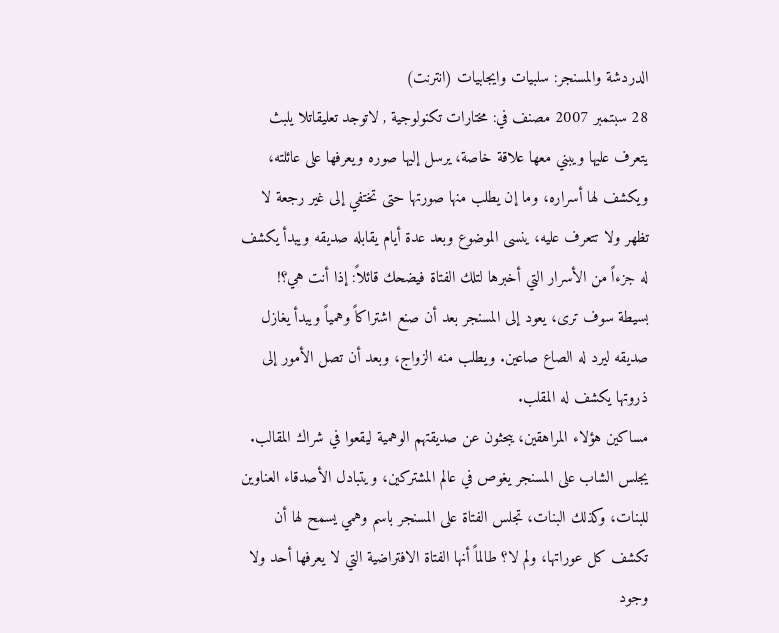الدردشة والمسنجر: سلبيات وايجابيات (انترنت)
28 سبتمبر 2007 مصنف في: مختارات تكنولوجية , لاتوجد تعليقاتلا يلبث يتعرف عليها ويبني معها علاقة خاصة، يرسل إليها صوره ويعرفها على عائلته، ويكشف لها أسراره، وما إن يطلب منها صورتها حتى تختفي إلى غير رجعة لا تظهر ولا تتعرف عليه، ينسى الموضوع وبعد عدة أيام يقابله صديقه ويبدأ يكشف له جزءاً من الأسرار التي أخبرها لتلك الفتاة فيضحك قائلاً: إذا أنت هي؟!
بسيطة سوف ترى، يعود إلى المسنجر بعد أن صنع اشتراكاً وهمياً ويبدأ يغازل صديقه ليرد له الصاع صاعين. ويطلب منه الزواج، وبعد أن تصل الأمور إلى ذروتها يكشف له المقلب.
مساكين هؤلاء المراهقين، يبحثون عن صديقتهم الوهمية ليقعوا في شراك المقالب. يجلس الشاب على المسنجر يغوص في عالم المشتركين، ويتبادل الأصدقاء العناوين للبنات، وكذلك البنات، تجلس الفتاة على المسنجر باسم وهمي يسمح لها أن تكشف كل عوراتها، ولم لا؟ طالماً أنها الفتاة الافتراضية التي لا يعرفها أحد ولا وجود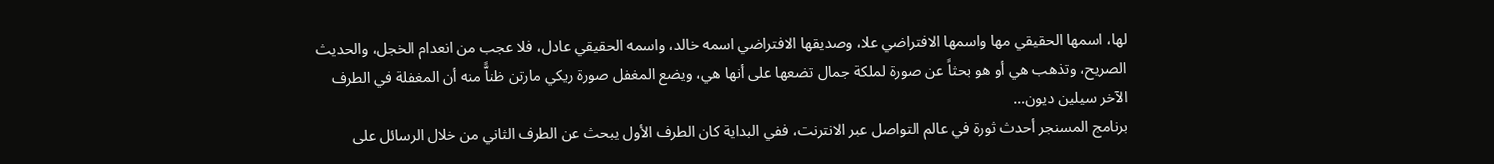لها، اسمها الحقيقي مها واسمها الافتراضي علا، وصديقها الافتراضي اسمه خالد، واسمه الحقيقي عادل، فلا عجب من انعدام الخجل، والحديث الصريح، وتذهب هي أو هو بحثاً عن صورة لملكة جمال تضعها على أنها هي، ويضع المغفل صورة ريكي مارتن ظناًّ منه أن المغفلة في الطرف الآخر سيلين ديون…
برنامج المسنجر أحدث ثورة في عالم التواصل عبر الانترنت، ففي البداية كان الطرف الأول يبحث عن الطرف الثاني من خلال الرسائل على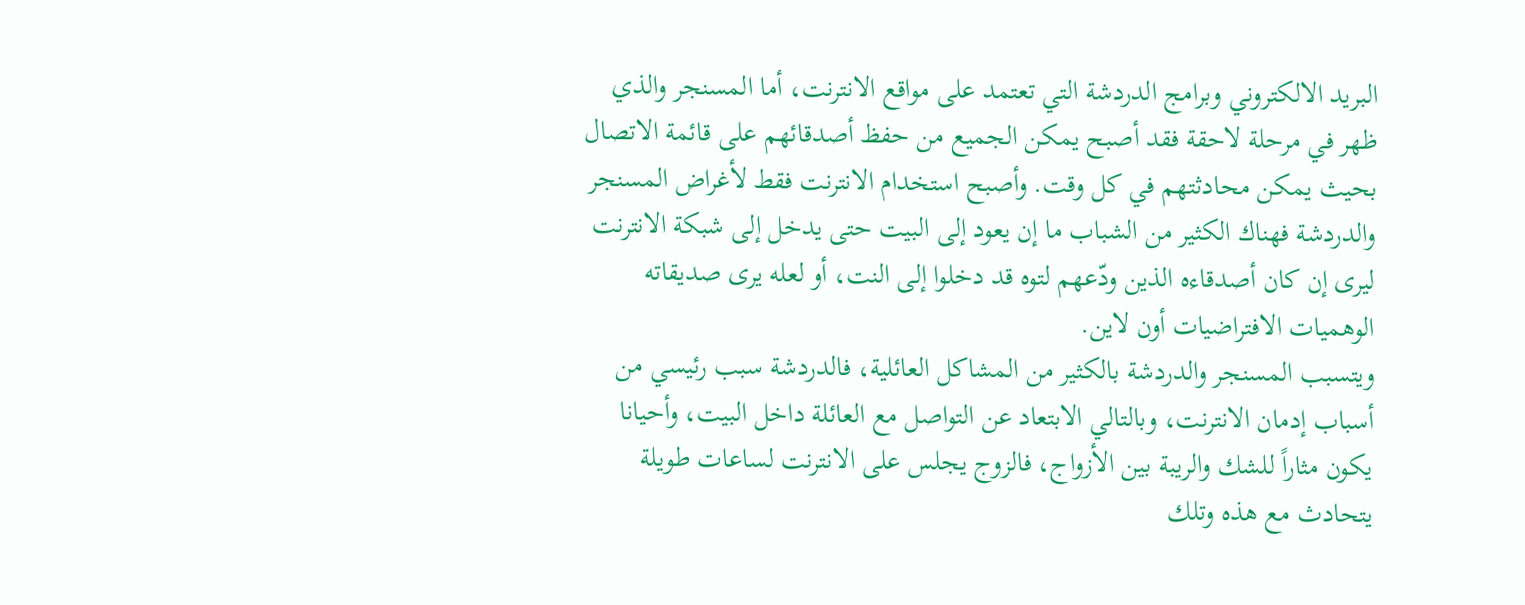البريد الالكتروني وبرامج الدردشة التي تعتمد على مواقع الانترنت، أما المسنجر والذي ظهر في مرحلة لاحقة فقد أصبح يمكن الجميع من حفظ أصدقائهم على قائمة الاتصال بحيث يمكن محادثتهم في كل وقت. وأصبح استخدام الانترنت فقط لأغراض المسنجر والدردشة فهناك الكثير من الشباب ما إن يعود إلى البيت حتى يدخل إلى شبكة الانترنت ليرى إن كان أصدقاءه الذين ودّعهم لتوه قد دخلوا إلى النت، أو لعله يرى صديقاته الوهميات الافتراضيات أون لاين.
ويتسبب المسنجر والدردشة بالكثير من المشاكل العائلية، فالدردشة سبب رئيسي من أسباب إدمان الانترنت، وبالتالي الابتعاد عن التواصل مع العائلة داخل البيت، وأحيانا يكون مثاراً للشك والريبة بين الأزواج، فالزوج يجلس على الانترنت لساعات طويلة يتحادث مع هذه وتلك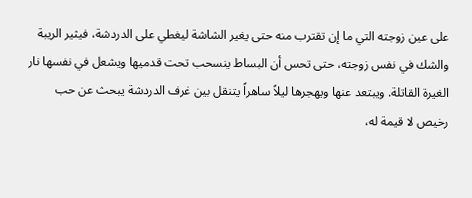على عين زوجته التي ما إن تقترب منه حتى يغير الشاشة ليغطي على الدردشة، فيثير الريبة والشك في نفس زوجته، حتى تحس أن البساط ينسحب تحت قدميها ويشعل في نفسها نار الغيرة القاتلة. ويبتعد عنها ويهجرها ليلاً ساهراً يتنقل بين غرف الدردشة يبحث عن حب رخيص لا قيمة له،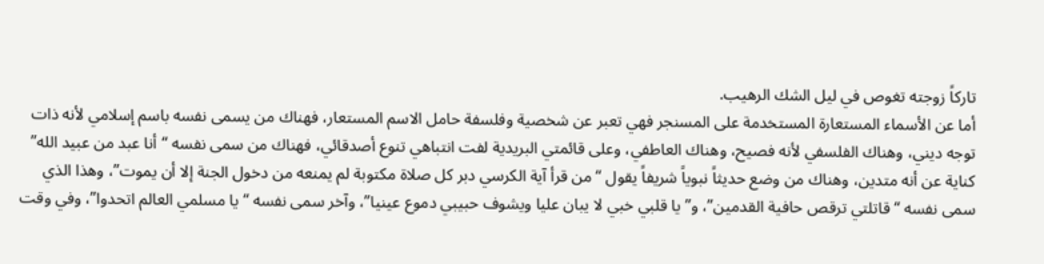تاركاً زوجته تغوص في ليل الشك الرهيب.
أما عن الأسماء المستعارة المستخدمة على المسنجر فهي تعبر عن شخصية وفلسفة حامل الاسم المستعار، فهناك من يسمى نفسه باسم إسلامي لأنه ذات توجه ديني، وهناك الفلسفي لأنه فصيح، وهناك العاطفي، وعلى قائمتي البريدية لفت انتباهي تنوع أصدقائي، فهناك من سمى نفسه “أنا عبد من عبيد الله” كناية عن أنه متدين، وهناك من وضع حديثاً نبوياً شريفاً يقول “من قرأ آية الكرسي دبر كل صلاة مكتوبة لم يمنعه من دخول الجنة إلا أن يموت”، وهذا الذي سمى نفسه “قاتلتي ترقص حافية القدمين”، و” يا قلبي خبي لا يبان عليا ويشوف حبيبي دموع عينيا”، وآخر سمى نفسه “يا مسلمي العالم اتحدوا”، وفي وقت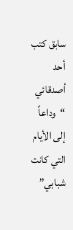سابق كتب أحد أصدقائي “وداعاً إلى الأيام التي كانت شبابي”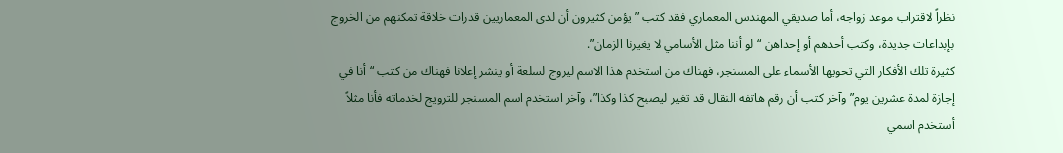نظراً لاقتراب موعد زواجه، أما صديقي المهندس المعماري فقد كتب ” يؤمن كثيرون أن لدى المعماريين قدرات خلاقة تمكنهم من الخروج بإبداعات جديدة، وكتب أحدهم أو إحداهن “لو أننا مثل الأسامي لا يغيرنا الزمان”.
كثيرة تلك الأفكار التي تحويها الأسماء على المسنجر، فهناك من استخدم هذا الاسم ليروج لسلعة أو ينشر إعلانا فهناك من كتب “أنا في إجازة لمدة عشرين يوم” وآخر كتب أن رقم هاتفه النقال قد تغير ليصبح كذا وكذا”، وآخر استخدم اسم المسنجر للترويج لخدماته فأنا مثلاً أستخدم اسمي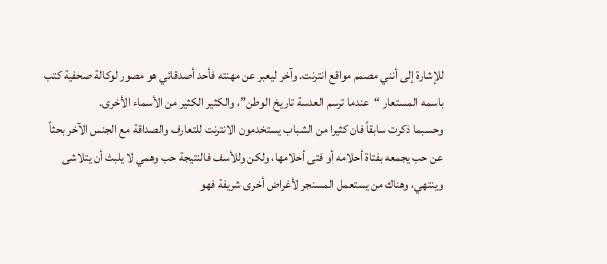للإشارة إلى أنني مصمم مواقع انترنت. وآخر ليعبر عن مهنته فأحد أصدقائي هو مصور لوكالة صحفية كتب باسمه المستعار “عندما ترسم العدسة تاريخ الوطن”، والكثير الكثير من الأسماء الأخرى.
وحسبما ذكرت سابقاً فان كثيرا من الشباب يستخدمون الانترنت للتعارف والصداقة مع الجنس الآخر بحثاً عن حب يجمعه بفتاة أحلامه أو فتى أحلامها، ولكن وللأسف فالنتيجة حب وهمي لا يلبث أن يتلاشى وينتهي، وهناك من يستعمل المسنجر لأغراض أخرى شريفة فهو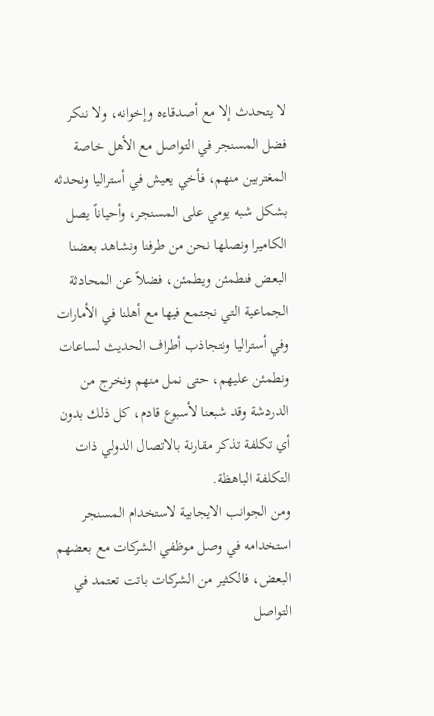لا يتحدث إلا مع أصدقاءه وإخوانه، ولا ننكر فضل المسنجر في التواصل مع الأهل خاصة المغتربين منهم، فأخي يعيش في أستراليا ونحدثه بشكل شبه يومي على المسنجر، وأحياناً يصل الكاميرا ونصلها نحن من طرفنا ونشاهد بعضنا البعض فنطمئن ويطمئن، فضلاً عن المحادثة الجماعية التي نجتمع فيها مع أهلنا في الأمارات وفي أستراليا ونتجاذب أطراف الحديث لساعات ونطمئن عليهم، حتى نمل منهم ونخرج من الدردشة وقد شبعنا لأسبوع قادم، كل ذلك بدون أي تكلفة تذكر مقارنة بالاتصال الدولي ذات التكلفة الباهظة.
ومن الجوانب الايجابية لاستخدام المسنجر استخدامه في وصل موظفي الشركات مع بعضهم البعض، فالكثير من الشركات باتت تعتمد في التواصل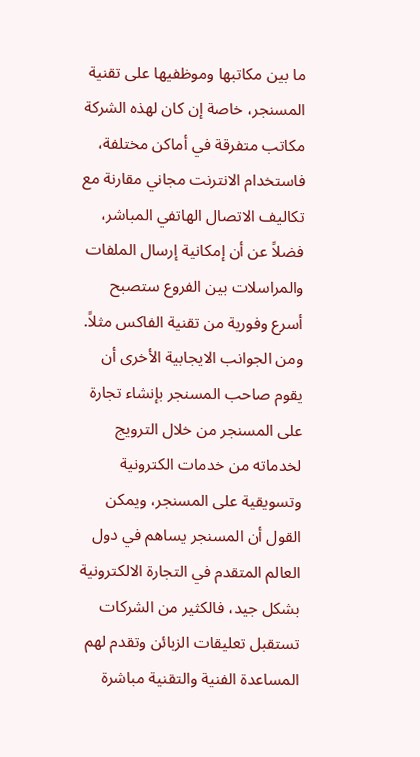ما بين مكاتبها وموظفيها على تقنية المسنجر، خاصة إن كان لهذه الشركة مكاتب متفرقة في أماكن مختلفة، فاستخدام الانترنت مجاني مقارنة مع تكاليف الاتصال الهاتفي المباشر، فضلاً عن أن إمكانية إرسال الملفات والمراسلات بين الفروع ستصبح أسرع وفورية من تقنية الفاكس مثلاً.
ومن الجوانب الايجابية الأخرى أن يقوم صاحب المسنجر بإنشاء تجارة على المسنجر من خلال الترويج لخدماته من خدمات الكترونية وتسويقية على المسنجر، ويمكن القول أن المسنجر يساهم في دول العالم المتقدم في التجارة الالكترونية بشكل جيد، فالكثير من الشركات تستقبل تعليقات الزبائن وتقدم لهم المساعدة الفنية والتقنية مباشرة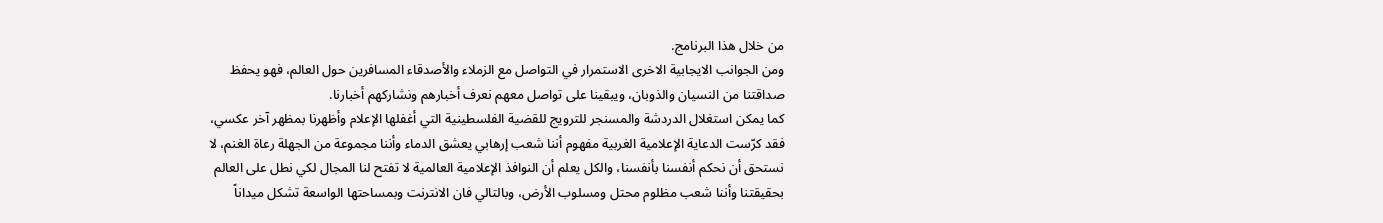من خلال هذا البرنامج.
ومن الجوانب الايجابية الاخرى الاستمرار في التواصل مع الزملاء والأصدقاء المسافرين حول العالم، فهو يحفظ صداقتنا من النسيان والذوبان، ويبقينا على تواصل معهم نعرف أخبارهم ونشاركهم أخبارنا.
كما يمكن استغلال الدردشة والمسنجر للترويج للقضية الفلسطينية التي أغفلها الإعلام وأظهرنا بمظهر آخر عكسي، فقد كرّست الدعاية الإعلامية الغربية مفهوم أننا شعب إرهابي يعشق الدماء وأننا مجموعة من الجهلة رعاة الغنم، لا نستحق أن نحكم أنفسنا بأنفسنا، والكل يعلم أن النوافذ الإعلامية العالمية لا تفتح لنا المجال لكي نطل على العالم بحقيقتنا وأننا شعب مظلوم محتل ومسلوب الأرض، وبالتالي فان الانترنت وبمساحتها الواسعة تشكل ميداناً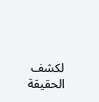لكشف الحقيقة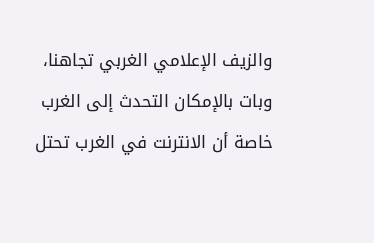والزيف الإعلامي الغربي تجاهنا، وبات بالإمكان التحدث إلى الغرب خاصة أن الانترنت في الغرب تحتل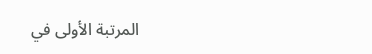المرتبة الأولى في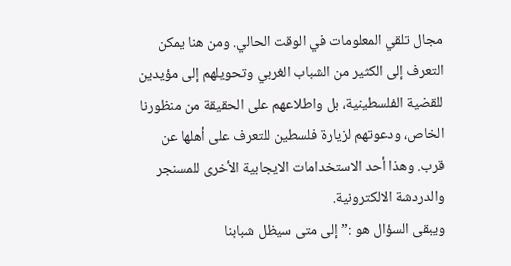مجال تلقي المعلومات في الوقت الحالي. ومن هنا يمكن التعرف إلى الكثير من الشباب الغربي وتحويلهم إلى مؤيدين للقضية الفلسطينية، بل واطلاعهم على الحقيقة من منظورنا الخاص، ودعوتهم لزيارة فلسطين للتعرف على أهلها عن قرب. وهذا أحد الاستخدامات الايجابية الأخرى للمسنجر والدردشة الالكترونية.
ويبقى السؤال هو :”إلى متى سيظل شبابنا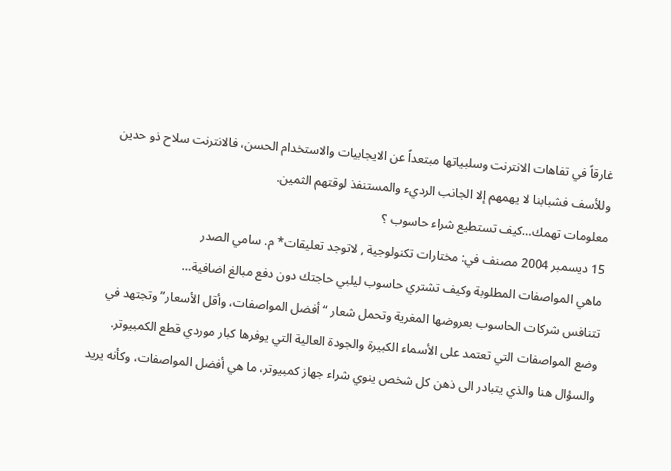غارقاً في تفاهات الانترنت وسلبياتها مبتعداً عن الايجابيات والاستخدام الحسن، فالانترنت سلاح ذو حدين وللأسف فشبابنا لا يهمهم إلا الجانب الرديء والمستنفذ لوقتهم الثمين.
معلومات تهمك…كيف تستطيع شراء حاسوب ؟
15 ديسمبر 2004 مصنف في: مختارات تكنولوجية , لاتوجد تعليقات* م. سامي الصدر
ماهي المواصفات المطلوبة وكيف تشتري حاسوب ليلبي حاجتك دون دفع مبالغ اضافية…
تتنافس شركات الحاسوب بعروضها المغرية وتحمل شعار “أفضل المواصفات، وأقل الأسعار” وتجتهد في وضع المواصفات التي تعتمد على الأسماء الكبيرة والجودة العالية التي يوفرها كبار موردي قطع الكمبيوتر.
والسؤال هنا والذي يتبادر الى ذهن كل شخص ينوي شراء جهاز كمبيوتر، ما هي أفضل المواصفات، وكأنه يريد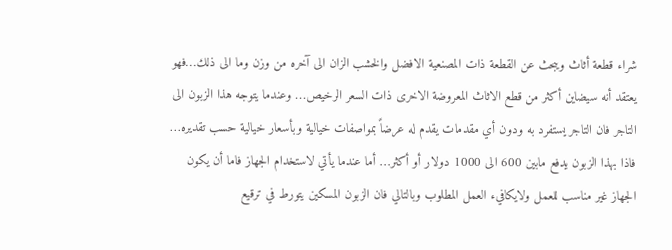شراء قطعة أثاث ويبحث عن القطعة ذات المصنعية الافضل والخشب الزان الى آخره من وزن وما الى ذلك…فهو يعتقد أنه سيضاين أكثر من قطع الاثاث المعروضة الاخرى ذات السعر الرخيص… وعندما يتوجه هذا الزبون الى التاجر فان التاجر يستفرد به ودون أي مقدمات يقدم له عرضاً بمواصفات خيالية وبأسعار خيالية حسب تقديره… فاذا بهذا الزبون يدفع مابين 600 الى 1000 دولار أو أكثر… أما عندما يأتي لاستخدام الجهاز فاما أن يكون الجهاز غير مناسب للعمل ولايكافيء العمل المطلوب وبالتالي فان الزبون المسكين يتورط في ترقيع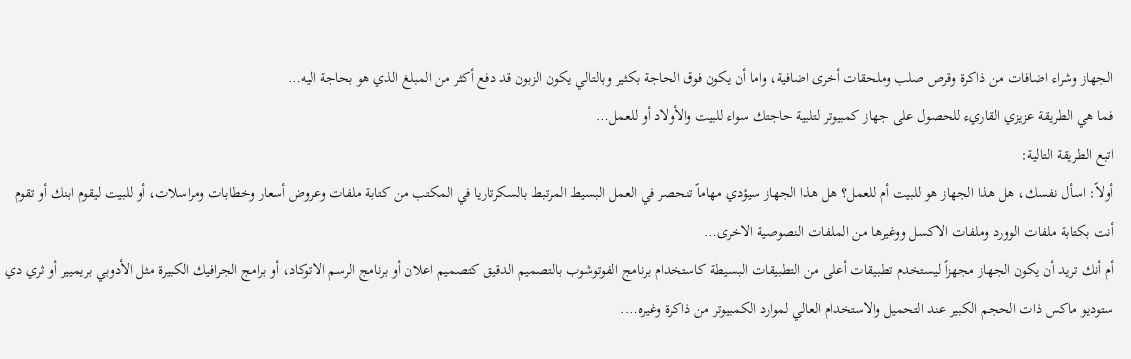الجهاز وشراء اضافات من ذاكرة وقرص صلب وملحقات أخرى اضافية، واما أن يكون فوق الحاجة بكثير وبالتالي يكون الزبون قد دفع أكثر من المبلغ الذي هو بحاجة اليه…
فما هي الطريقة عزيزي القاريء للحصول على جهاز كمبيوتر لتلبية حاجتك سواء للبيت والأولاد أو للعمل…
اتبع الطريقة التالية:
أولاً: اسأل نفسك، هل هذا الجهاز هو للبيت أم للعمل؟ هل هذا الجهاز سيؤدي مهاماً تنحصر في العمل البسيط المرتبط بالسكرتاريا في المكتب من كتابة ملفات وعروض أسعار وخطابات ومراسلات، أو للبيت ليقوم ابنك أو تقوم أنت بكتابة ملفات الوورد وملفات الاكسل ووغيرها من الملفات النصوصية الاخرى…
أم أنك تريد أن يكون الجهاز مجهزاً ليستخدم تطبيقات أعلى من التطبيقات البسيطة كاستخدام برنامج الفوتوشوب بالتصميم الدقيق كتصميم اعلان أو برنامج الرسم الاتوكاد، أو برامج الجرافيك الكبيرة مثل الأدوبي بريميير أو ثري دي ستوديو ماكس ذات الحجم الكبير عند التحميل والاستخدام العالي لموارد الكمبيوتر من ذاكرة وغيره….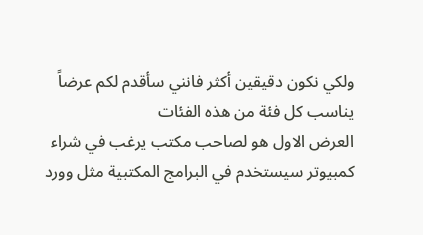ولكي نكون دقيقين أكثر فانني سأقدم لكم عرضاً يناسب كل فئة من هذه الفئات
العرض الاول هو لصاحب مكتب يرغب في شراء كمبيوتر سيستخدم في البرامج المكتبية مثل وورد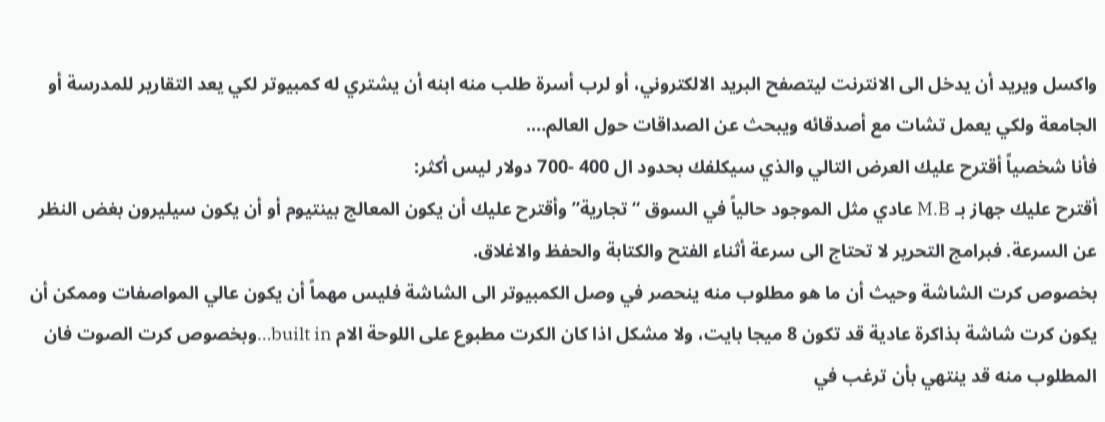واكسل ويريد أن يدخل الى الانترنت ليتصفح البريد الالكتروني، أو لرب أسرة طلب منه ابنه أن يشتري له كمبيوتر لكي يعد التقارير للمدرسة أو الجامعة ولكي يعمل تشات مع أصدقائه ويبحث عن الصداقات حول العالم….
فأنا شخصياً أقترح عليك العرض التالي والذي سيكلفك بحدود ال 400 -700 دولار ليس أكثر:
أقترح عليك جهاز بـ M.B عادي مثل الموجود حالياً في السوق “تجارية” وأقترح عليك أن يكون المعالج بينتيوم أو أن يكون سيليرون بغض النظر عن السرعة. فبرامج التحرير لا تحتاج الى سرعة أثناء الفتح والكتابة والحفظ والاغلاق.
بخصوص كرت الشاشة وحيث أن ما هو مطلوب منه ينحصر في وصل الكمبيوتر الى الشاشة فليس مهماً أن يكون عالي المواصفات وممكن أن يكون كرت شاشة بذاكرة عادية قد تكون 8 ميجا بايت، ولا مشكل اذا كان الكرت مطبوع على اللوحة الام built in…وبخصوص كرت الصوت فان المطلوب منه قد ينتهي بأن ترغب في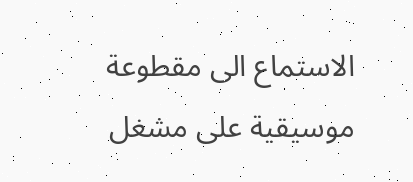الاستماع الى مقطوعة موسيقية على مشغل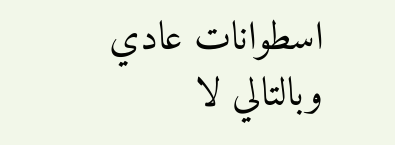اسطوانات عادي وبالتالي لا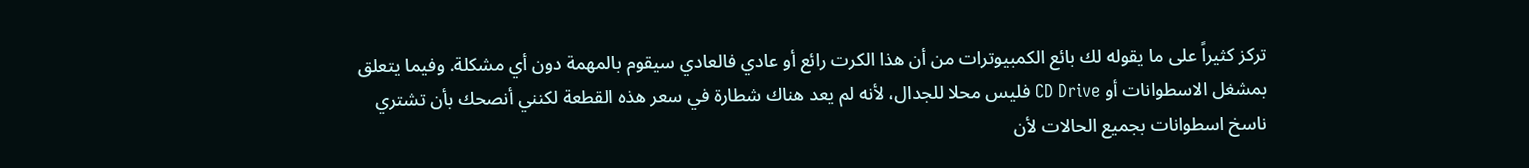تركز كثيراً على ما يقوله لك بائع الكمبيوترات من أن هذا الكرت رائع أو عادي فالعادي سيقوم بالمهمة دون أي مشكلة. وفيما يتعلق بمشغل الاسطوانات أو CD Drive فليس محلا للجدال، لأنه لم يعد هناك شطارة في سعر هذه القطعة لكنني أنصحك بأن تشتري ناسخ اسطوانات بجميع الحالات لأن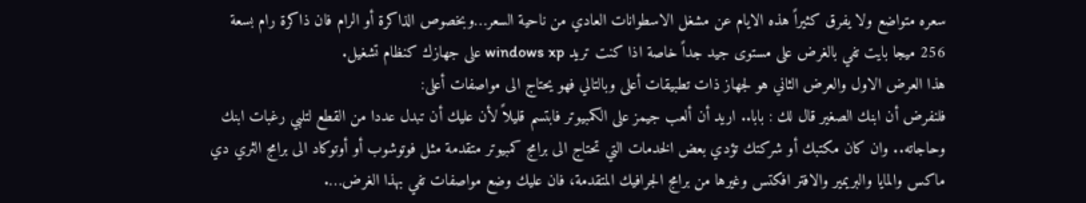سعره متواضع ولا يفرق كثيراً هذه الايام عن مشغل الاسطوانات العادي من ناحية السعر…وبخصوص الذاكرة أو الرام فان ذاكرة رام بسعة 256 ميجا بايت تفي بالغرض على مستوى جيد جداً خاصة اذا كنت تريد windows xp على جهازك كنظام تشغيل.
هذا العرض الاول والعرض الثاني هو لجهاز ذات تطبيقات أعلى وبالتالي فهو يحتاج الى مواصفات أعلى:
فلنفرض أن ابنك الصغير قال لك : بابا.. اريد أن ألعب جيمز على الكمبيوتر فابتسم قليلاً لأن عليك أن تبدل عددا من القطع لتلبي رغبات ابنك وحاجاته.. وان كان مكتبك أو شركتك تؤدي بعض الخدمات التي تحتاج الى برامج كمبيوتر متقدمة مثل فوتوشوب أو أوتوكاد الى برامج الثري دي ماكس والمايا والبريمير والافتر افكتس وغيرها من برامج الجرافيك المتقدمة، فان عليك وضع مواصفات تفي بهذا الغرض….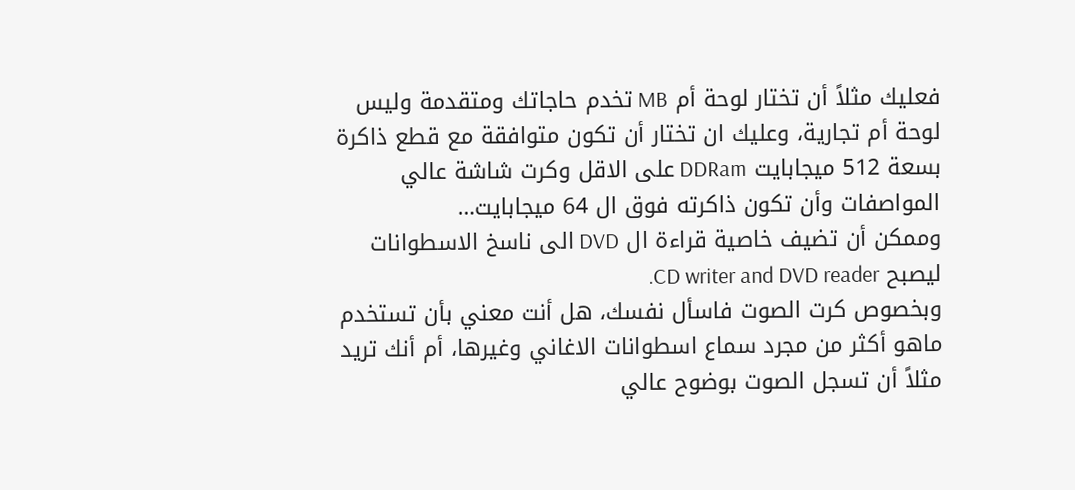فعليك مثلاً أن تختار لوحة أم MB تخدم حاجاتك ومتقدمة وليس لوحة أم تجارية، وعليك ان تختار أن تكون متوافقة مع قطع ذاكرة بسعة 512 ميجابايت DDRam على الاقل وكرت شاشة عالي المواصفات وأن تكون ذاكرته فوق ال 64 ميجابايت…
وممكن أن تضيف خاصية قراءة ال DVD الى ناسخ الاسطوانات ليصبح CD writer and DVD reader.
وبخصوص كرت الصوت فاسأل نفسك، هل أنت معني بأن تستخدم ماهو أكثر من مجرد سماع اسطوانات الاغاني وغيرها، أم أنك تريد مثلاً أن تسجل الصوت بوضوح عالي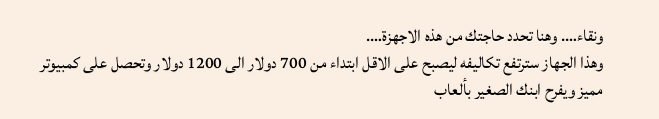ونقاء…. وهنا تحدد حاجتك من هذه الاجهزة….
وهذا الجهاز سترتفع تكاليفه ليصبح على الاقل ابتداء من 700 دولار الى 1200 دولار وتحصل على كمبيوتر مميز ويفرح ابنك الصغير بألعاب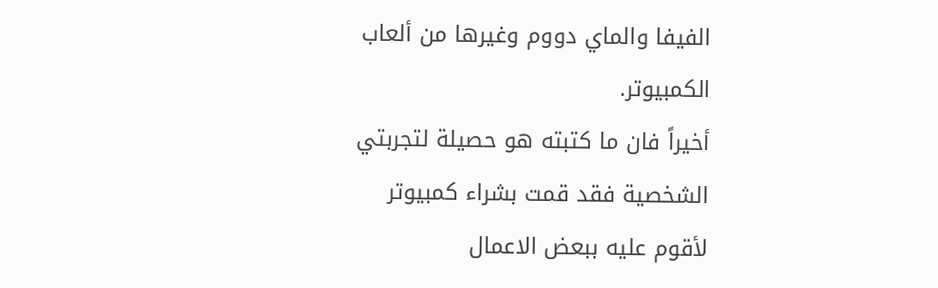الفيفا والماي دووم وغيرها من ألعاب الكمبيوتر.
أخيراً فان ما كتبته هو حصيلة لتجربتي الشخصية فقد قمت بشراء كمبيوتر لأقوم عليه ببعض الاعمال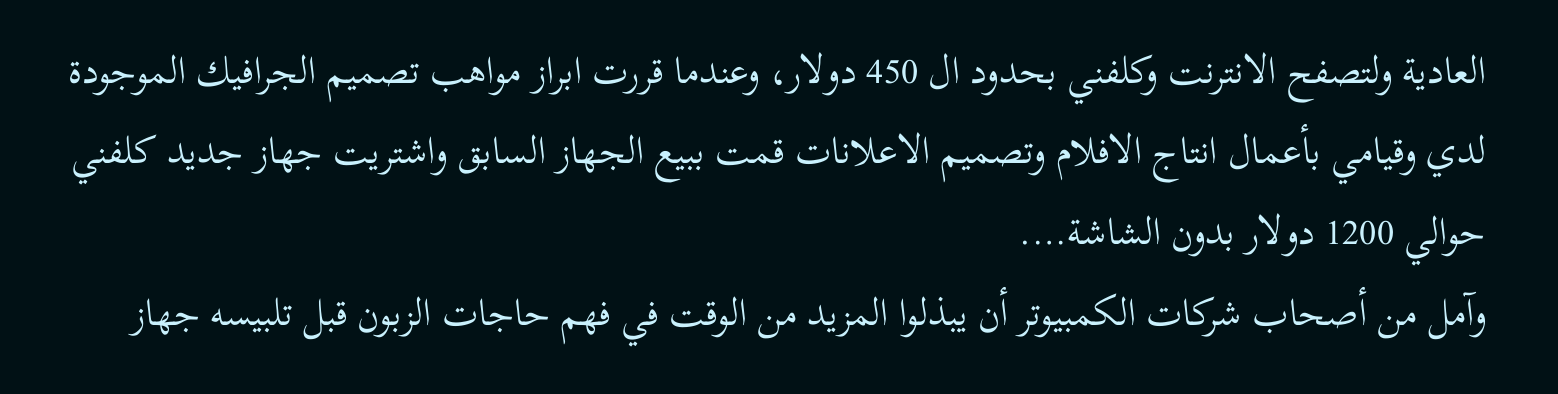العادية ولتصفح الانترنت وكلفني بحدود ال 450 دولار، وعندما قررت ابراز مواهب تصميم الجرافيك الموجودة لدي وقيامي بأعمال انتاج الافلام وتصميم الاعلانات قمت ببيع الجهاز السابق واشتريت جهاز جديد كلفني حوالي 1200 دولار بدون الشاشة….
وآمل من أصحاب شركات الكمبيوتر أن يبذلوا المزيد من الوقت في فهم حاجات الزبون قبل تلبيسه جهاز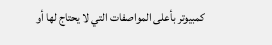كمبيوتر بأعلى المواصفات التي لا يحتاج لها أو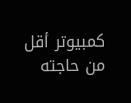كمبيوتر أقل من حاجته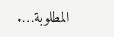المطلوبة….